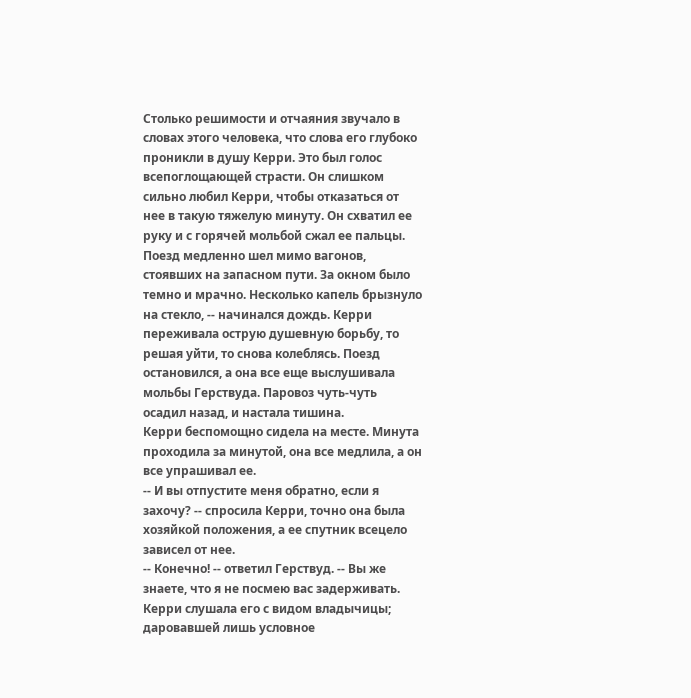Столько решимости и отчаяния звучало в словах этого человека, что слова его глубоко проникли в душу Керри. Это был голос всепоглощающей страсти. Он слишком сильно любил Керри, чтобы отказаться от нее в такую тяжелую минуту. Он схватил ее руку и с горячей мольбой сжал ее пальцы.
Поезд медленно шел мимо вагонов, стоявших на запасном пути. За окном было темно и мрачно. Несколько капель брызнуло на стекло, -- начинался дождь. Керри переживала острую душевную борьбу, то решая уйти, то снова колеблясь. Поезд остановился, а она все еще выслушивала мольбы Герствуда. Паровоз чуть-чуть осадил назад, и настала тишина.
Керри беспомощно сидела на месте. Минута проходила за минутой, она все медлила, а он все упрашивал ее.
-- И вы отпустите меня обратно, если я захочу? -- спросила Керри, точно она была хозяйкой положения, а ее спутник всецело зависел от нее.
-- Конечно! -- ответил Герствуд. -- Вы же знаете, что я не посмею вас задерживать.
Керри слушала его с видом владычицы; даровавшей лишь условное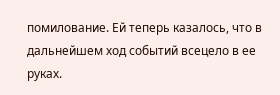помилование. Ей теперь казалось, что в дальнейшем ход событий всецело в ее руках.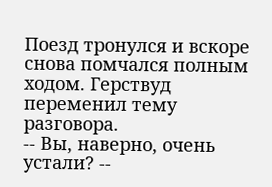Поезд тронулся и вскоре снова помчался полным ходом. Герствуд переменил тему разговора.
-- Вы, наверно, очень устали? --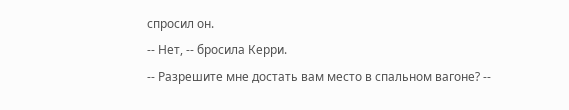спросил он.
-- Нет, -- бросила Керри.
-- Разрешите мне достать вам место в спальном вагоне? --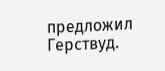предложил Герствуд.